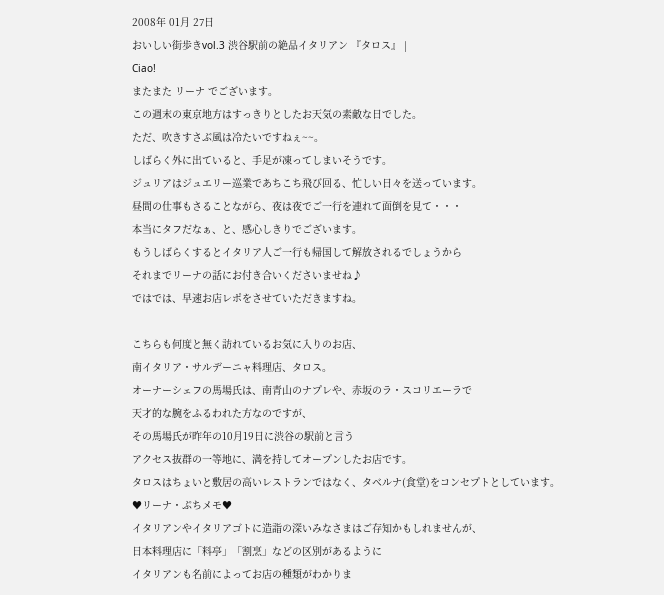2008年 01月 27日
おいしい街歩きvol.3 渋谷駅前の絶品イタリアン 『タロス』 |
Ciao!
またまた リーナ でございます。
この週末の東京地方はすっきりとしたお天気の素敵な日でした。
ただ、吹きすさぶ風は冷たいですねぇ~~。
しばらく外に出ていると、手足が凍ってしまいそうです。
ジュリアはジュエリー巡業であちこち飛び回る、忙しい日々を送っています。
昼間の仕事もさることながら、夜は夜でご一行を連れて面倒を見て・・・
本当にタフだなぁ、と、感心しきりでございます。
もうしばらくするとイタリア人ご一行も帰国して解放されるでしょうから
それまでリーナの話にお付き合いくださいませね♪
ではでは、早速お店レポをさせていただきますね。

こちらも何度と無く訪れているお気に入りのお店、
南イタリア・サルデーニャ料理店、タロス。
オーナーシェフの馬場氏は、南青山のナプレや、赤坂のラ・スコリエーラで
天才的な腕をふるわれた方なのですが、
その馬場氏が昨年の10月19日に渋谷の駅前と言う
アクセス抜群の一等地に、満を持してオープンしたお店です。
タロスはちょいと敷居の高いレストランではなく、タベルナ(食堂)をコンセプトとしています。
♥リーナ・ぷちメモ♥
イタリアンやイタリアゴトに造詣の深いみなさまはご存知かもしれませんが、
日本料理店に「料亭」「割烹」などの区別があるように
イタリアンも名前によってお店の種類がわかりま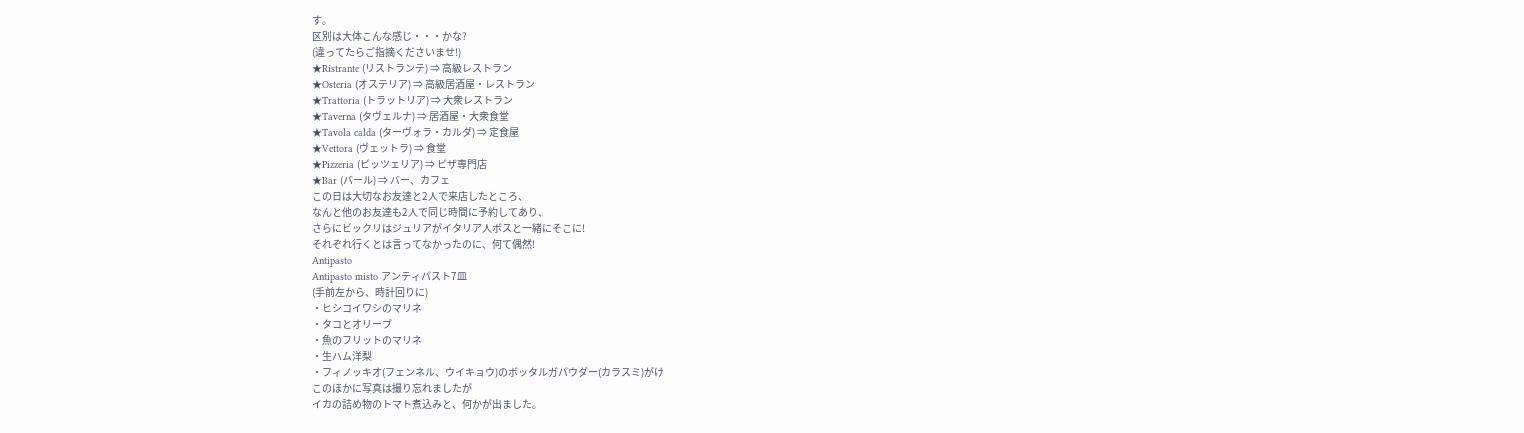す。
区別は大体こんな感じ・・・かな?
(違ってたらご指摘くださいませ!)
★Ristrante (リストランテ) ⇒ 高級レストラン
★Osteria (オステリア) ⇒ 高級居酒屋・レストラン
★Trattoria (トラットリア) ⇒ 大衆レストラン
★Taverna (タヴェルナ) ⇒ 居酒屋・大衆食堂
★Tavola calda (ターヴォラ・カルダ) ⇒ 定食屋
★Vettora (ヴェットラ) ⇒ 食堂
★Pizzeria (ピッツェリア) ⇒ ピザ専門店
★Bar (バール) ⇒ バー、カフェ
この日は大切なお友達と2人で来店したところ、
なんと他のお友達も2人で同じ時間に予約してあり、
さらにビックリはジュリアがイタリア人ボスと一緒にそこに!
それぞれ行くとは言ってなかったのに、何て偶然!
Antipasto
Antipasto misto アンティパスト7皿
(手前左から、時計回りに)
・ヒシコイワシのマリネ
・タコとオリーブ
・魚のフリットのマリネ
・生ハム洋梨
・フィノッキオ(フェンネル、ウイキョウ)のボッタルガパウダー(カラスミ)がけ
このほかに写真は撮り忘れましたが
イカの詰め物のトマト煮込みと、何かが出ました。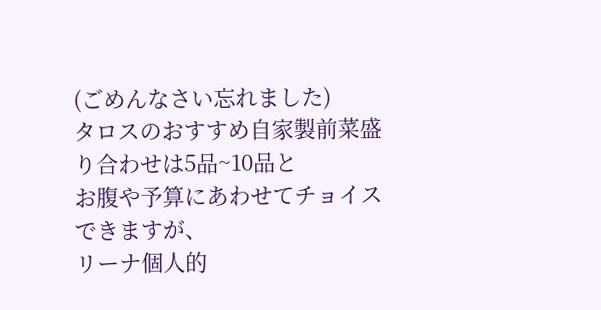(ごめんなさい忘れました)
タロスのおすすめ自家製前菜盛り合わせは5品~10品と
お腹や予算にあわせてチョイスできますが、
リーナ個人的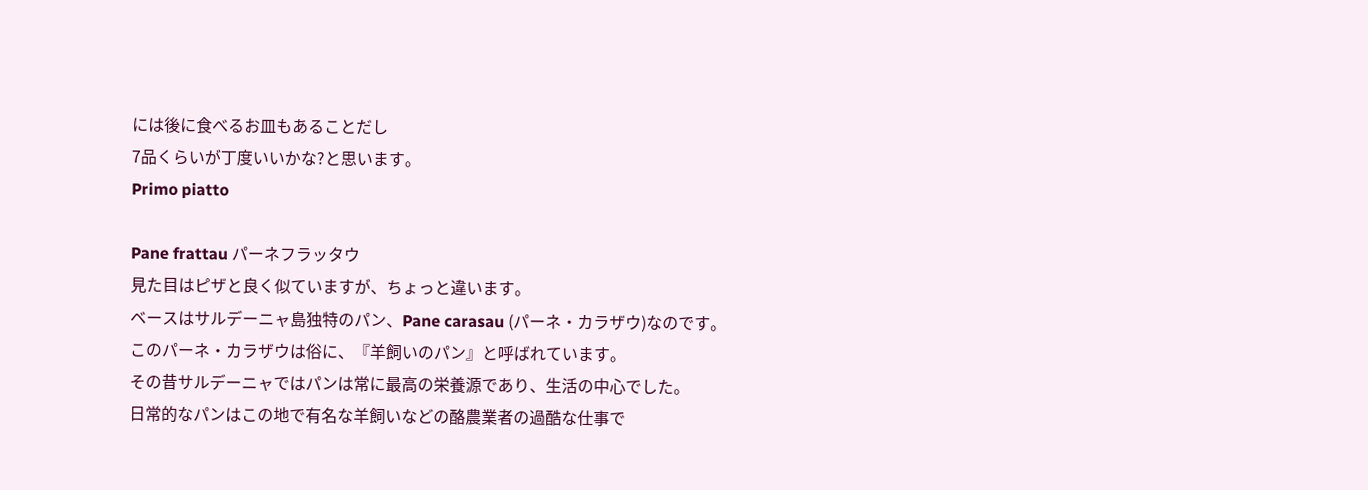には後に食べるお皿もあることだし
7品くらいが丁度いいかな?と思います。
Primo piatto

Pane frattau パーネフラッタウ
見た目はピザと良く似ていますが、ちょっと違います。
ベースはサルデーニャ島独特のパン、Pane carasau (パーネ・カラザウ)なのです。
このパーネ・カラザウは俗に、『羊飼いのパン』と呼ばれています。
その昔サルデーニャではパンは常に最高の栄養源であり、生活の中心でした。
日常的なパンはこの地で有名な羊飼いなどの酪農業者の過酷な仕事で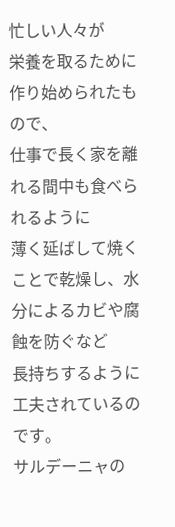忙しい人々が
栄養を取るために作り始められたもので、
仕事で長く家を離れる間中も食べられるように
薄く延ばして焼くことで乾燥し、水分によるカビや腐蝕を防ぐなど
長持ちするように工夫されているのです。
サルデーニャの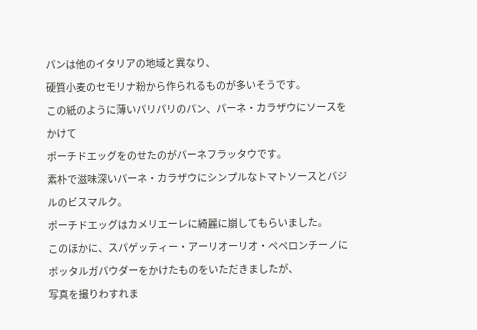パンは他のイタリアの地域と異なり、
硬質小麦のセモリナ粉から作られるものが多いそうです。
この紙のように薄いパリパリのパン、パーネ・カラザウにソースをかけて
ポーチドエッグをのせたのがパーネフラッタウです。
素朴で滋味深いパーネ・カラザウにシンプルなトマトソースとバジルのビスマルク。
ポーチドエッグはカメリエーレに綺麗に崩してもらいました。
このほかに、スパゲッティー・アーリオーリオ・ペペロンチーノに
ボッタルガパウダーをかけたものをいただきましたが、
写真を撮りわすれま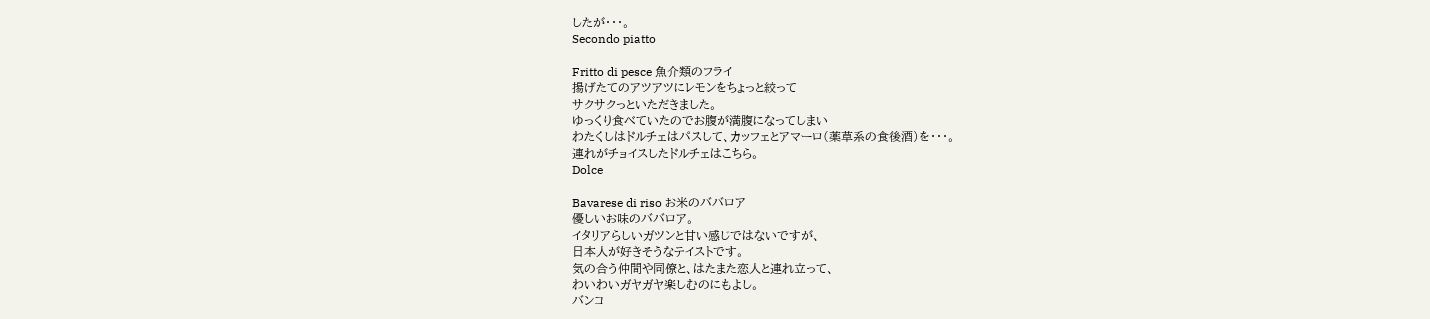したが・・・。
Secondo piatto

Fritto di pesce 魚介類のフライ
揚げたてのアツアツにレモンをちょっと絞って
サクサクっといただきました。
ゆっくり食べていたのでお腹が満腹になってしまい
わたくしはドルチェはパスして、カッフェとアマーロ(薬草系の食後酒)を・・・。
連れがチョイスしたドルチェはこちら。
Dolce

Bavarese di riso お米のババロア
優しいお味のババロア。
イタリアらしいガツンと甘い感じではないですが、
日本人が好きそうなテイストです。
気の合う仲間や同僚と、はたまた恋人と連れ立って、
わいわいガヤガヤ楽しむのにもよし。
バンコ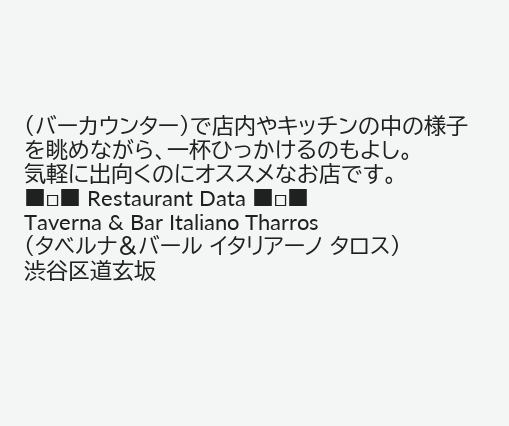(バーカウンター)で店内やキッチンの中の様子を眺めながら、一杯ひっかけるのもよし。
気軽に出向くのにオススメなお店です。
■□■ Restaurant Data ■□■
Taverna & Bar Italiano Tharros
(タベルナ&バール イタリアーノ タロス)
渋谷区道玄坂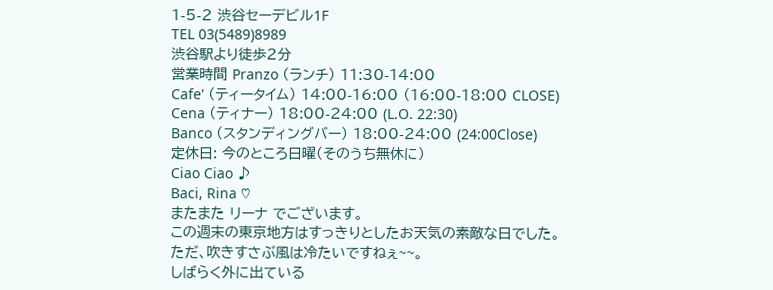1-5-2 渋谷セーデビル1F
TEL 03(5489)8989
渋谷駅より徒歩2分
営業時間 Pranzo (ランチ) 11:30-14:00
Cafe' (ティータイム) 14:00-16:00 (16:00-18:00 CLOSE)
Cena (ティナー) 18:00-24:00 (L.O. 22:30)
Banco (スタンディングバー) 18:00-24:00 (24:00Close)
定休日: 今のところ日曜(そのうち無休に)
Ciao Ciao ♪
Baci, Rina ♡
またまた リーナ でございます。
この週末の東京地方はすっきりとしたお天気の素敵な日でした。
ただ、吹きすさぶ風は冷たいですねぇ~~。
しばらく外に出ている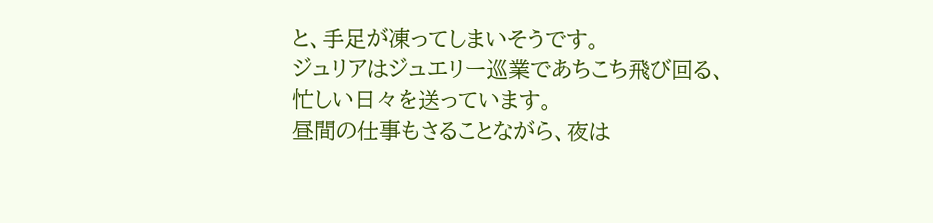と、手足が凍ってしまいそうです。
ジュリアはジュエリー巡業であちこち飛び回る、忙しい日々を送っています。
昼間の仕事もさることながら、夜は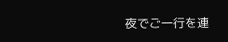夜でご一行を連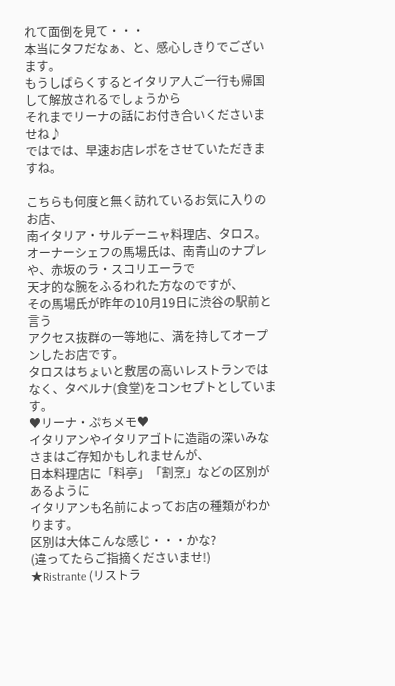れて面倒を見て・・・
本当にタフだなぁ、と、感心しきりでございます。
もうしばらくするとイタリア人ご一行も帰国して解放されるでしょうから
それまでリーナの話にお付き合いくださいませね♪
ではでは、早速お店レポをさせていただきますね。

こちらも何度と無く訪れているお気に入りのお店、
南イタリア・サルデーニャ料理店、タロス。
オーナーシェフの馬場氏は、南青山のナプレや、赤坂のラ・スコリエーラで
天才的な腕をふるわれた方なのですが、
その馬場氏が昨年の10月19日に渋谷の駅前と言う
アクセス抜群の一等地に、満を持してオープンしたお店です。
タロスはちょいと敷居の高いレストランではなく、タベルナ(食堂)をコンセプトとしています。
♥リーナ・ぷちメモ♥
イタリアンやイタリアゴトに造詣の深いみなさまはご存知かもしれませんが、
日本料理店に「料亭」「割烹」などの区別があるように
イタリアンも名前によってお店の種類がわかります。
区別は大体こんな感じ・・・かな?
(違ってたらご指摘くださいませ!)
★Ristrante (リストラ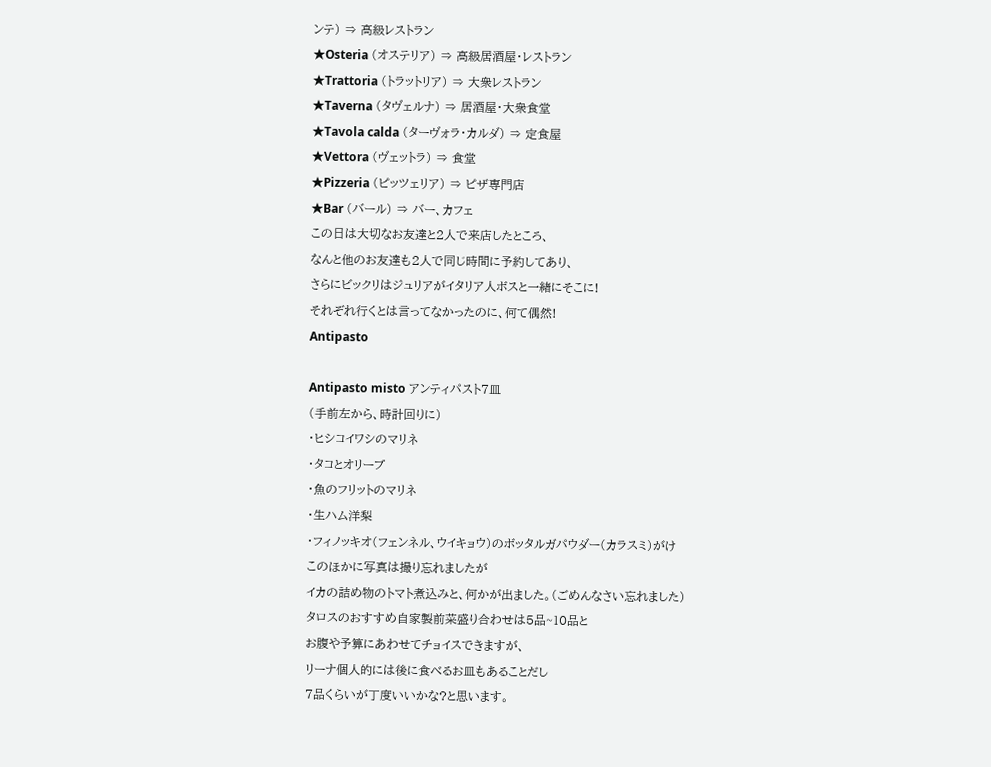ンテ) ⇒ 高級レストラン
★Osteria (オステリア) ⇒ 高級居酒屋・レストラン
★Trattoria (トラットリア) ⇒ 大衆レストラン
★Taverna (タヴェルナ) ⇒ 居酒屋・大衆食堂
★Tavola calda (ターヴォラ・カルダ) ⇒ 定食屋
★Vettora (ヴェットラ) ⇒ 食堂
★Pizzeria (ピッツェリア) ⇒ ピザ専門店
★Bar (バール) ⇒ バー、カフェ
この日は大切なお友達と2人で来店したところ、
なんと他のお友達も2人で同じ時間に予約してあり、
さらにビックリはジュリアがイタリア人ボスと一緒にそこに!
それぞれ行くとは言ってなかったのに、何て偶然!
Antipasto

Antipasto misto アンティパスト7皿
(手前左から、時計回りに)
・ヒシコイワシのマリネ
・タコとオリーブ
・魚のフリットのマリネ
・生ハム洋梨
・フィノッキオ(フェンネル、ウイキョウ)のボッタルガパウダー(カラスミ)がけ
このほかに写真は撮り忘れましたが
イカの詰め物のトマト煮込みと、何かが出ました。(ごめんなさい忘れました)
タロスのおすすめ自家製前菜盛り合わせは5品~10品と
お腹や予算にあわせてチョイスできますが、
リーナ個人的には後に食べるお皿もあることだし
7品くらいが丁度いいかな?と思います。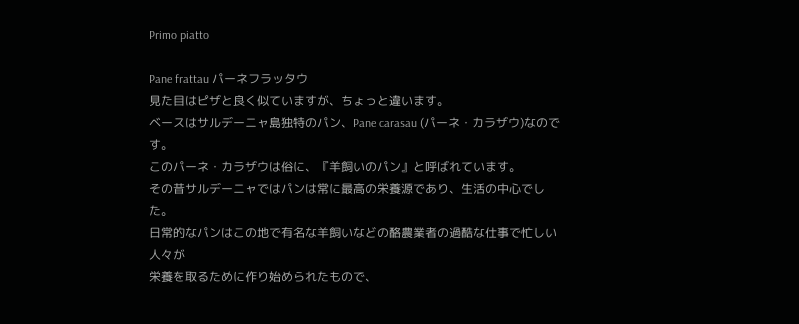Primo piatto

Pane frattau パーネフラッタウ
見た目はピザと良く似ていますが、ちょっと違います。
ベースはサルデーニャ島独特のパン、Pane carasau (パーネ・カラザウ)なのです。
このパーネ・カラザウは俗に、『羊飼いのパン』と呼ばれています。
その昔サルデーニャではパンは常に最高の栄養源であり、生活の中心でした。
日常的なパンはこの地で有名な羊飼いなどの酪農業者の過酷な仕事で忙しい人々が
栄養を取るために作り始められたもので、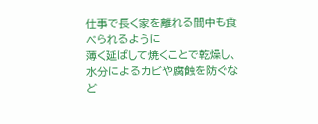仕事で長く家を離れる間中も食べられるように
薄く延ばして焼くことで乾燥し、水分によるカビや腐蝕を防ぐなど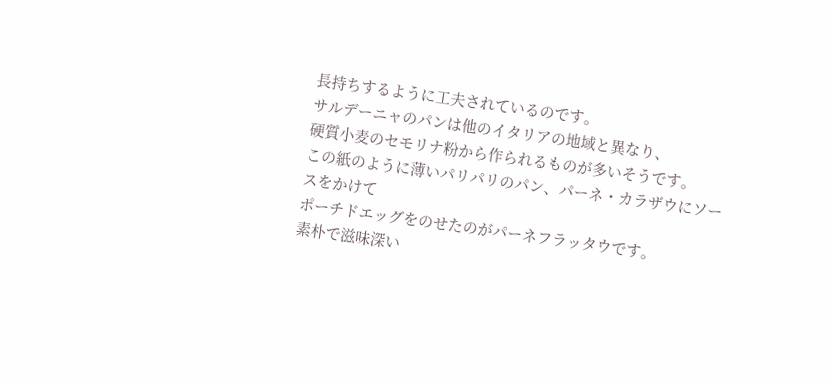長持ちするように工夫されているのです。
サルデーニャのパンは他のイタリアの地域と異なり、
硬質小麦のセモリナ粉から作られるものが多いそうです。
この紙のように薄いパリパリのパン、パーネ・カラザウにソースをかけて
ポーチドエッグをのせたのがパーネフラッタウです。
素朴で滋味深い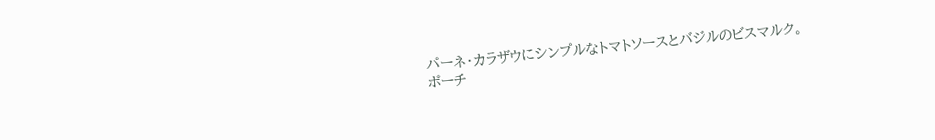パーネ・カラザウにシンプルなトマトソースとバジルのビスマルク。
ポーチ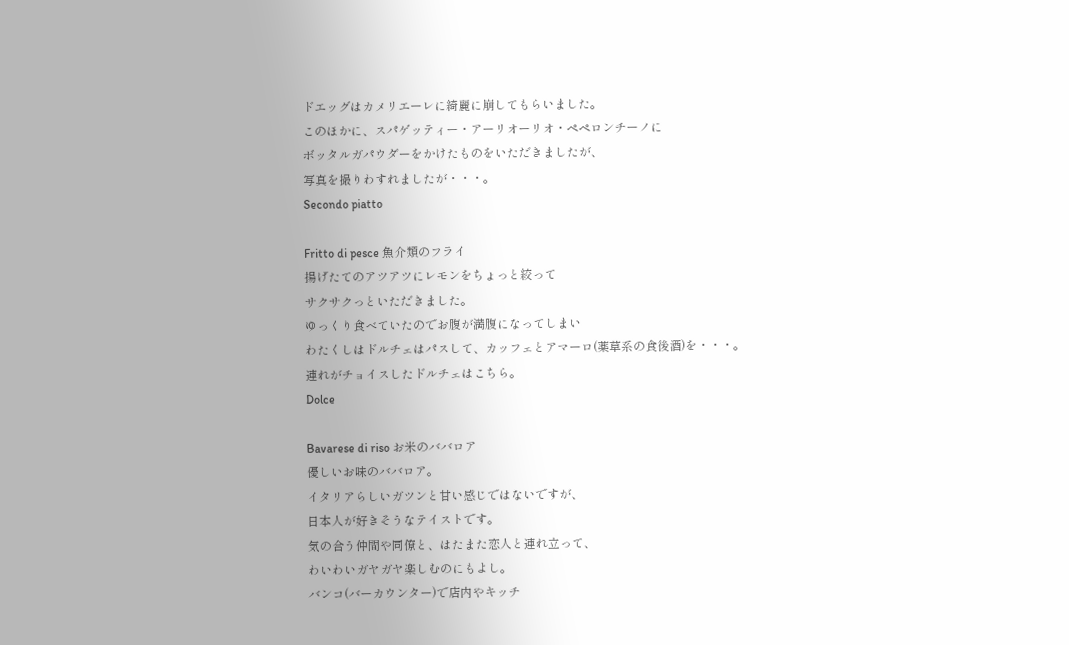ドエッグはカメリエーレに綺麗に崩してもらいました。
このほかに、スパゲッティー・アーリオーリオ・ペペロンチーノに
ボッタルガパウダーをかけたものをいただきましたが、
写真を撮りわすれましたが・・・。
Secondo piatto

Fritto di pesce 魚介類のフライ
揚げたてのアツアツにレモンをちょっと絞って
サクサクっといただきました。
ゆっくり食べていたのでお腹が満腹になってしまい
わたくしはドルチェはパスして、カッフェとアマーロ(薬草系の食後酒)を・・・。
連れがチョイスしたドルチェはこちら。
Dolce

Bavarese di riso お米のババロア
優しいお味のババロア。
イタリアらしいガツンと甘い感じではないですが、
日本人が好きそうなテイストです。
気の合う仲間や同僚と、はたまた恋人と連れ立って、
わいわいガヤガヤ楽しむのにもよし。
バンコ(バーカウンター)で店内やキッチ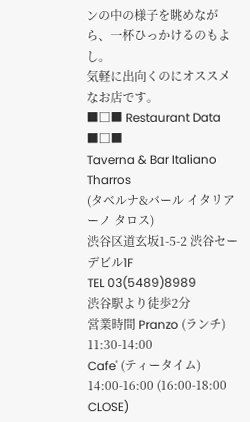ンの中の様子を眺めながら、一杯ひっかけるのもよし。
気軽に出向くのにオススメなお店です。
■□■ Restaurant Data ■□■
Taverna & Bar Italiano Tharros
(タベルナ&バール イタリアーノ タロス)
渋谷区道玄坂1-5-2 渋谷セーデビル1F
TEL 03(5489)8989
渋谷駅より徒歩2分
営業時間 Pranzo (ランチ) 11:30-14:00
Cafe' (ティータイム) 14:00-16:00 (16:00-18:00 CLOSE)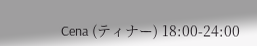Cena (ティナー) 18:00-24:00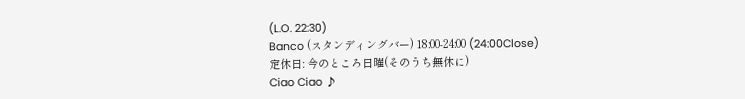(L.O. 22:30)
Banco (スタンディングバー) 18:00-24:00 (24:00Close)
定休日: 今のところ日曜(そのうち無休に)
Ciao Ciao ♪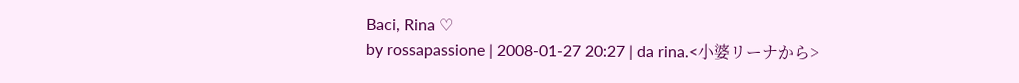Baci, Rina ♡
by rossapassione | 2008-01-27 20:27 | da rina.<小婆リーナから>